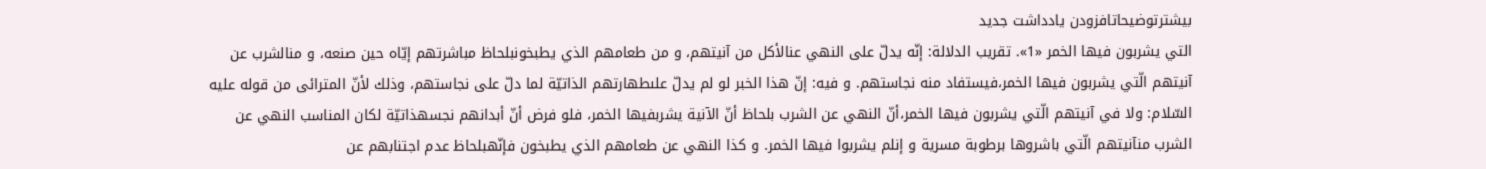بیشترتوضیحاتافزودن یادداشت جدید
التي يشربون فيها الخمر «1». تقريب الدلالة: إنّه يدلّ على النهي عنالأكل من آنيتهم، و من طعامهم الذي يطبخونبلحاظ مباشرتهم إيّاه حين صنعه، و منالشرب عن آنيتهم الّتي يشربون فيها الخمر،فيستفاد منه نجاستهم. و فيه: إنّ هذا الخبر لو لم يدلّ علىطهارتهم الذاتيّة لما دلّ على نجاستهم، وذلك لأنّ المترائى من قوله عليه السّلام: ولا في آنيتهم الّتي يشربون فيها الخمر،أنّ النهي عن الشرب بلحاظ أنّ الآنية يشربفيها الخمر، فلو فرض أنّ أبدانهم نجسهذاتيّة لكان المناسب النهي عن الشرب منآنيتهم الّتي باشروها برطوبة مسرية و إنلم يشربوا فيها الخمر. و كذا النهي عن طعامهم الذي يطبخون فإنّهبلحاظ عدم اجتنابهم عن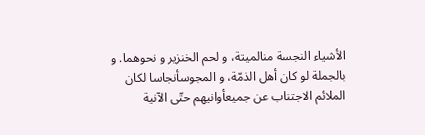الأشياء النجسة منالميتة، و لحم الخنزير و نحوهما. و بالجملة لو كان أهل الذمّة، و المجوسأنجاسا لكان الملائم الاجتناب عن جميعأوانيهم حتّى الآنية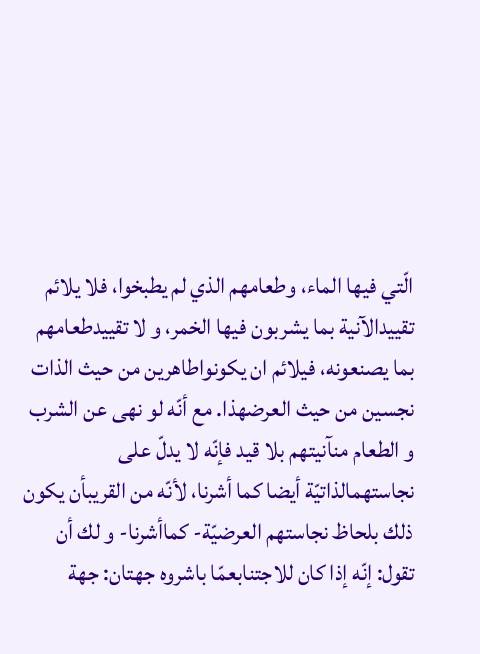الّتي فيها الماء، وطعامهم الذي لم يطبخوا، فلا يلائم تقييدالآنية بما يشربون فيها الخمر، و لا تقييدطعامهم بما يصنعونه، فيلائم ان يكونواطاهرين من حيث الذات نجسين من حيث العرضهذا. مع أنّه لو نهى عن الشرب و الطعام منآنيتهم بلا قيد فإنّه لا يدلّ على نجاستهمالذاتيّة أيضا كما أشرنا، لأنّه من القريبأن يكون ذلك بلحاظ نجاستهم العرضيّة- كماأشرنا- و لك أن تقول: إنّه إذا كان للاجتنابعمّا باشروه جهتان: جهة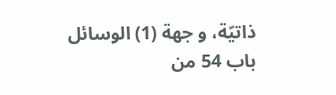ذاتيّة، و جهة (1) الوسائل باب 54 من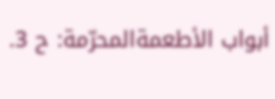أبواب الأطعمةالمحرّمة: ح 3.